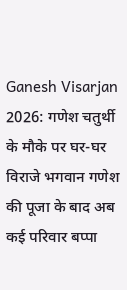Ganesh Visarjan 2026: गणेश चतुर्थी के मौके पर घर-घर विराजे भगवान गणेश की पूजा के बाद अब कई परिवार बप्पा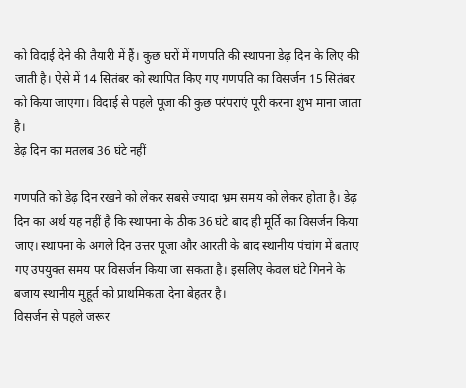को विदाई देने की तैयारी में हैं। कुछ घरों में गणपति की स्थापना डेढ़ दिन के लिए की जाती है। ऐसे में 14 सितंबर को स्थापित किए गए गणपति का विसर्जन 15 सितंबर को किया जाएगा। विदाई से पहले पूजा की कुछ परंपराएं पूरी करना शुभ माना जाता है।
डेढ़ दिन का मतलब 36 घंटे नहीं

गणपति को डेढ़ दिन रखने को लेकर सबसे ज्यादा भ्रम समय को लेकर होता है। डेढ़ दिन का अर्थ यह नहीं है कि स्थापना के ठीक 36 घंटे बाद ही मूर्ति का विसर्जन किया जाए। स्थापना के अगले दिन उत्तर पूजा और आरती के बाद स्थानीय पंचांग में बताए गए उपयुक्त समय पर विसर्जन किया जा सकता है। इसलिए केवल घंटे गिनने के बजाय स्थानीय मुहूर्त को प्राथमिकता देना बेहतर है।
विसर्जन से पहले जरूर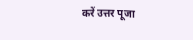करें उत्तर पूजा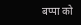बप्पा को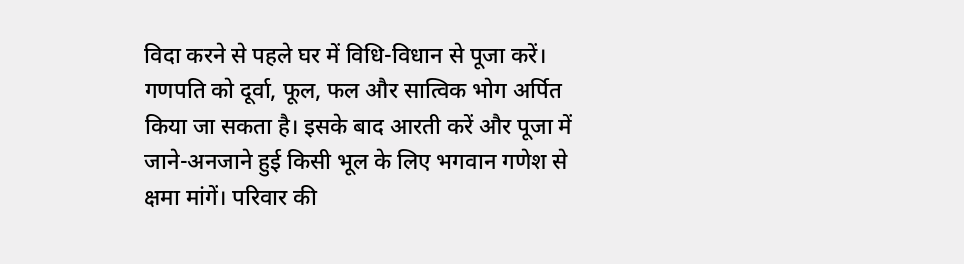विदा करने से पहले घर में विधि-विधान से पूजा करें। गणपति को दूर्वा, फूल, फल और सात्विक भोग अर्पित किया जा सकता है। इसके बाद आरती करें और पूजा में जाने-अनजाने हुई किसी भूल के लिए भगवान गणेश से क्षमा मांगें। परिवार की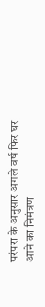परंपरा के अनुसार अगले वर्ष फिर घर आने का निमंत्रण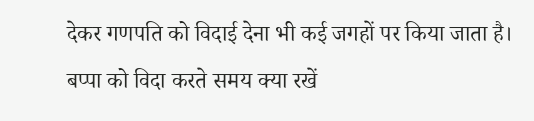देकर गणपति को विदाई देना भी कई जगहों पर किया जाता है।
बप्पा को विदा करते समय क्या रखें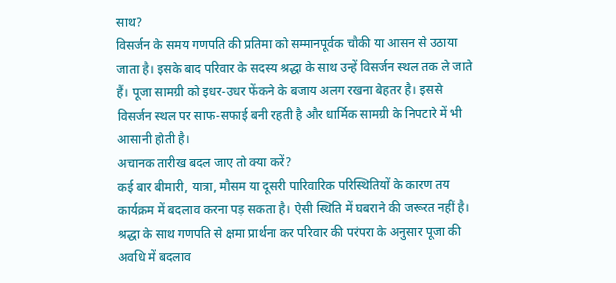साथ?
विसर्जन के समय गणपति की प्रतिमा को सम्मानपूर्वक चौकी या आसन से उठाया जाता है। इसके बाद परिवार के सदस्य श्रद्धा के साथ उन्हें विसर्जन स्थल तक ले जाते हैं। पूजा सामग्री को इधर-उधर फेंकने के बजाय अलग रखना बेहतर है। इससे विसर्जन स्थल पर साफ-सफाई बनी रहती है और धार्मिक सामग्री के निपटारे में भी आसानी होती है।
अचानक तारीख बदल जाए तो क्या करें?
कई बार बीमारी, यात्रा, मौसम या दूसरी पारिवारिक परिस्थितियों के कारण तय कार्यक्रम में बदलाव करना पड़ सकता है। ऐसी स्थिति में घबराने की जरूरत नहीं है। श्रद्धा के साथ गणपति से क्षमा प्रार्थना कर परिवार की परंपरा के अनुसार पूजा की अवधि में बदलाव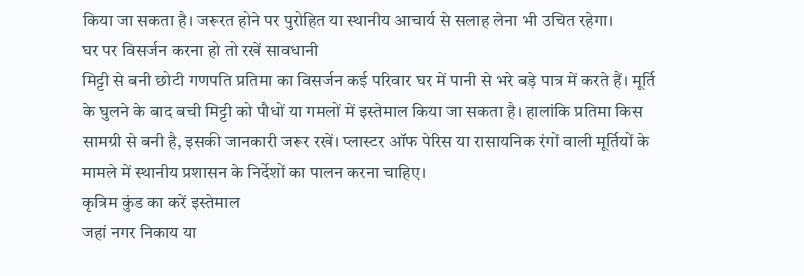किया जा सकता है। जरूरत होने पर पुरोहित या स्थानीय आचार्य से सलाह लेना भी उचित रहेगा।
घर पर विसर्जन करना हो तो रखें सावधानी
मिट्टी से बनी छोटी गणपति प्रतिमा का विसर्जन कई परिवार घर में पानी से भरे बड़े पात्र में करते हैं। मूर्ति के घुलने के बाद बची मिट्टी को पौधों या गमलों में इस्तेमाल किया जा सकता है। हालांकि प्रतिमा किस सामग्री से बनी है, इसकी जानकारी जरूर रखें। प्लास्टर ऑफ पेरिस या रासायनिक रंगों वाली मूर्तियों के मामले में स्थानीय प्रशासन के निर्देशों का पालन करना चाहिए।
कृत्रिम कुंड का करें इस्तेमाल
जहां नगर निकाय या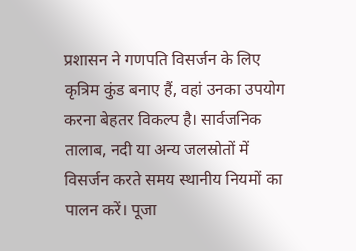प्रशासन ने गणपति विसर्जन के लिए कृत्रिम कुंड बनाए हैं, वहां उनका उपयोग करना बेहतर विकल्प है। सार्वजनिक तालाब, नदी या अन्य जलस्रोतों में विसर्जन करते समय स्थानीय नियमों का पालन करें। पूजा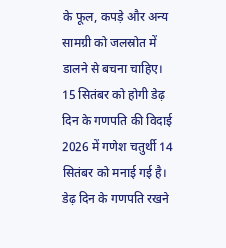के फूल, कपड़े और अन्य सामग्री को जलस्रोत में डालने से बचना चाहिए।
15 सितंबर को होगी डेढ़ दिन के गणपति की विदाई
2026 में गणेश चतुर्थी 14 सितंबर को मनाई गई है। डेढ़ दिन के गणपति रखने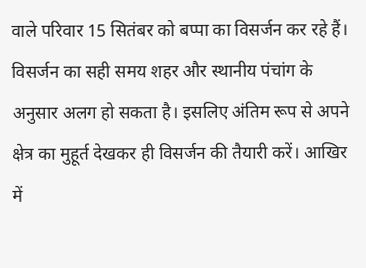वाले परिवार 15 सितंबर को बप्पा का विसर्जन कर रहे हैं। विसर्जन का सही समय शहर और स्थानीय पंचांग के अनुसार अलग हो सकता है। इसलिए अंतिम रूप से अपने क्षेत्र का मुहूर्त देखकर ही विसर्जन की तैयारी करें। आखिर में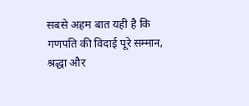सबसे अहम बात यही है कि गणपति की विदाई पूरे सम्मान, श्रद्धा और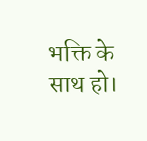भक्ति के साथ हो।